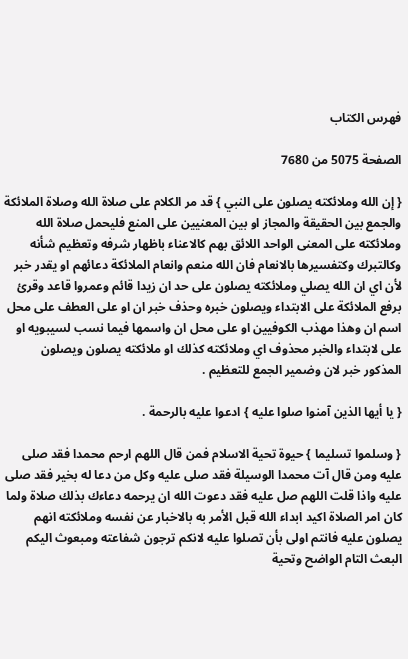فهرس الكتاب

الصفحة 5075 من 7680

{ إن الله وملائكته يصلون على النبي } قد مر الكلام على صلاة الله وصلاة الملائكة والجمع بين الحقيقة والمجاز او بين المعنيين على المنع فليحمل صلاة الله وملائكته على المعنى الواحد اللائق بهم كالاعناء باظهار شرفه وتعظيم شأنه وكالتبرك وكتفسيرها بالانعام فان الله منعم وانعام الملائكة دعائهم او يقدر خبر لأن اي ان الله يصلي وملائكته يصلون على حد ان زيدا قائم وعمروا قاعد وقرئ برفع الملائكة على الابتداء ويصلون خبره وحذف خبر ان او على العطف على محل اسم ان وهذا مهذب الكوفيين او على محل ان واسمها فيما نسب لسيبويه او على لابتداء والخبر محذوف اي وملائكته كذلك او ملائكته يصلون ويصلون المذكور خبر لان وضمير الجمع للتعظيم .

{ يا أيها الذين آمنوا صلوا عليه } ادعوا عليه بالرحمة .

{ وسلموا تسليما } حيوة تحية الاسلام فمن قال اللهم ارحم محمدا فقد صلى عليه ومن قال آت محمدا الوسيلة فقد صلى عليه وكل من دعا له بخير فقد صلى عليه واذا قلت اللهم صل عليه فقد دعوت الله ان يرحمه دعاءك بذلك صلاة ولما كان امر الصلاة اكيد ابداء الله قبل الأمر به بالاخبار عن نفسه وملائكته انهم يصلون عليه فانتم اولى بأن تصلوا عليه لانكم ترجون شفاعته ومبعوث اليكم البعث التام الواضح وتحية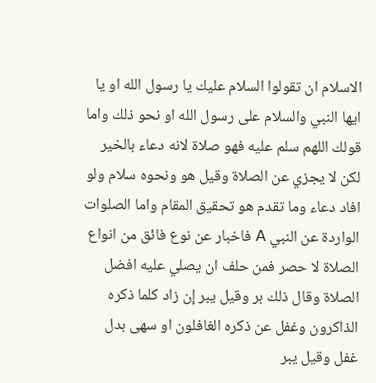الاسلام ان تقولوا السلام عليك يا رسول الله او يا ايها النبي والسلام على رسول الله او نحو ذلك واما قولك اللهم سلم عليه فهو صلاة لانه دعاء بالخير لكن لا يجزي عن الصلاة وقيل هو ونحوه سلام ولو افاد دعاء وما تقدم هو تحقيق المقام واما الصلوات الواردة عن النبي A فاخبار عن نوع فائق من انواع الصلاة لا حصر فمن حلف ان يصلي عليه افضل الصلاة وقال ذلك بر وقيل يبر إن زاد كلما ذكره الذاكرون وغفل عن ذكره الغافلون او سهى بدل غفل وقيل يبر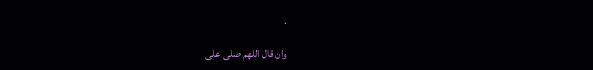.

وان قال اللهم صلى على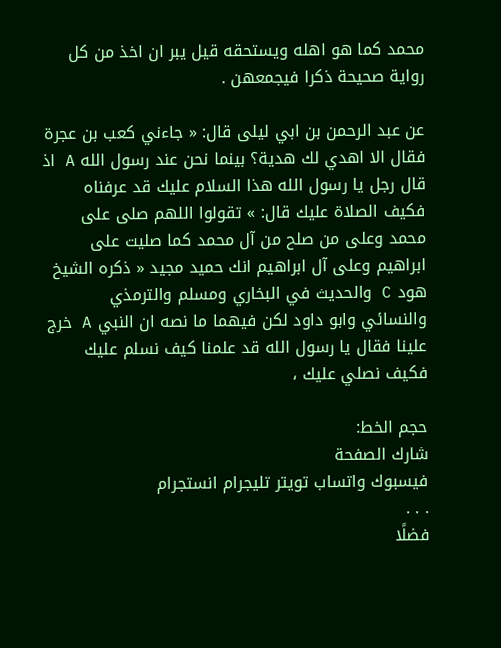محمد كما هو اهله ويستحقه قيل يبر ان اخذ من كل رواية صحيحة ذكرا فيجمعهن .

عن عبد الرحمن بن ابي ليلى قال: « جاءني كعب بن عجرة فقال الا اهدي لك هدية؟ بينما نحن عند رسول الله A اذ قال رجل يا رسول الله هذا السلام عليك قد عرفناه فكيف الصلاة عليك قال: » تقولوا اللهم صلى على محمد وعلى من صلح من آل محمد كما صليت على ابراهيم وعلى آل ابراهيم انك حميد مجيد « ذكره الشيخ هود C والحديث في البخاري ومسلم والترمذي والنسائي وابو داود لكن فيهما ما نصه ان النبي A خرج علينا فقال يا رسول الله قد علمنا كيف نسلم عليك فكيف نصلي عليك ،

حجم الخط:
شارك الصفحة
فيسبوك واتساب تويتر تليجرام انستجرام
. . .
فضلًا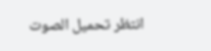انتظر تحميل الصوت